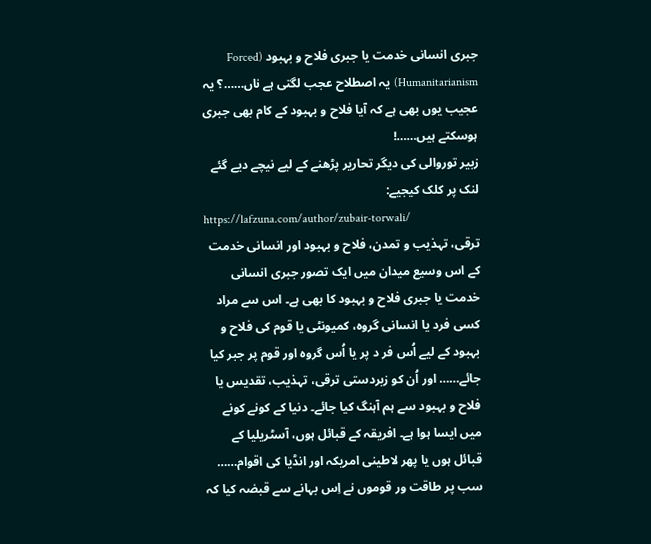جبری انسانی خدمت یا جبری فلاح و بہبود (Forced Humanitarianism) یہ اصطلاح عجب لگتی ہے ناں……؟ یہ عجیب یوں بھی ہے کہ آیا فلاح و بہبود کے کام بھی جبری ہوسکتے ہیں……!
زبیر توروالی کی دیگر تحاریر پڑھنے کے لیے نیچے دیے گئے لنک پر کلک کیجیے:
https://lafzuna.com/author/zubair-torwali/
ترقی، تہذیب و تمدن، فلاح و بہبود اور انسانی خدمت کے اس وسیع میدان میں ایک تصور جبری انسانی خدمت یا جبری فلاح و بہبود کا بھی ہے۔ اس سے مراد کسی فرد یا انسانی گروہ، کمیونٹی یا قوم کی فلاح و بہبود کے لیے اُس فر د پر یا اُس گروہ اور قوم پر جبر کیا جائے…… اور اُن کو زبردستی ترقی، تہذیب، تقدیس یا فلاح و بہبود سے ہم آہنگ کیا جائے۔ دنیا کے کونے کونے میں ایسا ہوا ہے۔ افریقہ کے قبائل ہوں، آسٹریلیا کے قبائل ہوں یا پھر لاطینی امریکہ اور انڈیا کی اقوام…… سب پر طاقت ور قوموں نے اِس بہانے سے قبضہ کیا کہ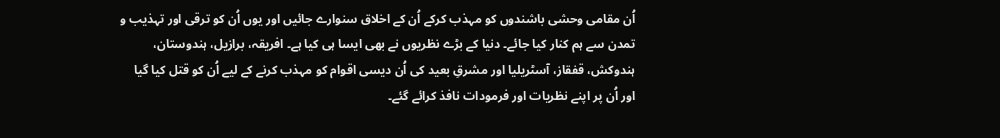اُن مقامی وحشی باشندوں کو مہذب کرکے اُن کے اخلاق سنوارے جائیں اور یوں اُن کو ترقی اور تہذیب و تمدن سے ہم کنار کیا جائے۔ دنیا کے بڑے نظریوں نے بھی ایسا ہی کیا ہے۔ افریقہ، برازیل، ہندوستان، ہندوکش، قفقاز، آسٹریلیا اور مشرقِ بعید کی اُن دیسی اقوام کو مہذب کرنے کے لیے اُن کو قتل کیا گیا اور اُن پر اپنے نظریات اور فرمودات نافذ کرائے گئے۔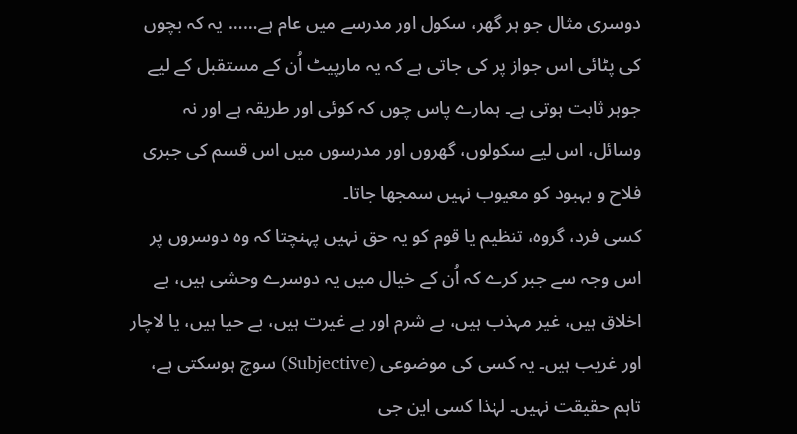دوسری مثال جو ہر گھر، سکول اور مدرسے میں عام ہے…… یہ کہ بچوں کی پٹائی اس جواز پر کی جاتی ہے کہ یہ مارپیٹ اُن کے مستقبل کے لیے جوہر ثابت ہوتی ہے۔ ہمارے پاس چوں کہ کوئی اور طریقہ ہے اور نہ وسائل، اس لیے سکولوں، گھروں اور مدرسوں میں اس قسم کی جبری فلاح و بہبود کو معیوب نہیں سمجھا جاتا۔
کسی فرد، گروہ، تنظیم یا قوم کو یہ حق نہیں پہنچتا کہ وہ دوسروں پر اس وجہ سے جبر کرے کہ اُن کے خیال میں یہ دوسرے وحشی ہیں، بے اخلاق ہیں، غیر مہذب ہیں، بے شرم اور بے غیرت ہیں، بے حیا ہیں، یا لاچار اور غریب ہیں۔ یہ کسی کی موضوعی (Subjective) سوچ ہوسکتی ہے، تاہم حقیقت نہیں۔ لہٰذا کسی این جی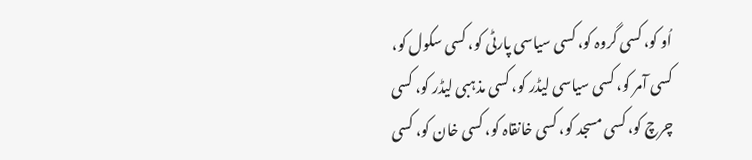اُو کو، کسی گروہ کو، کسی سیاسی پارٹی کو، کسی سکول کو، کسی آمر کو، کسی سیاسی لیڈر کو، کسی مذہبی لیڈر کو، کسی چرچ کو، کسی مسجد کو، کسی خانقاہ کو، کسی خان کو، کسی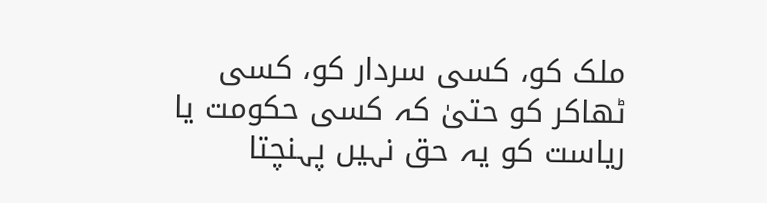ملک کو، کسی سردار کو، کسی ٹھاکر کو حتیٰ کہ کسی حکومت یا ریاست کو یہ حق نہیں پہنچتا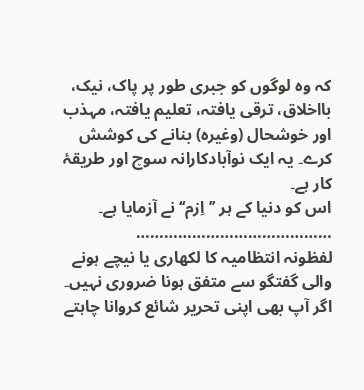کہ وہ لوگوں کو جبری طور پر پاک، نیک، بااخلاق، ترقی یافتہ، تعلیم یافتہ، مہذب اور خوشحال (وغیرہ) بنانے کی کوشش کرے۔ یہ ایک نوآبادکارانہ سوچ اور طریقۂ کار ہے۔
اس کو دنیا کے ہر ’’اِزم‘‘ نے آزمایا ہے۔
……………………………………
لفظونہ انتظامیہ کا لکھاری یا نیچے ہونے والی گفتگو سے متفق ہونا ضروری نہیں۔ اگر آپ بھی اپنی تحریر شائع کروانا چاہتے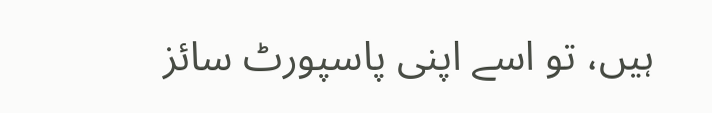ہیں، تو اسے اپنی پاسپورٹ سائز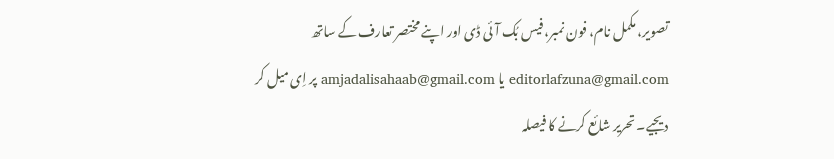تصویر، مکمل نام، فون نمبر، فیس بُک آئی ڈی اور اپنے مختصر تعارف کے ساتھ editorlafzuna@gmail.com یا amjadalisahaab@gmail.com پر اِی میل کر دیجیے۔ تحریر شائع کرنے کا فیصلہ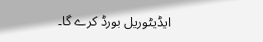ایڈیٹوریل بورڈ کرے گا۔